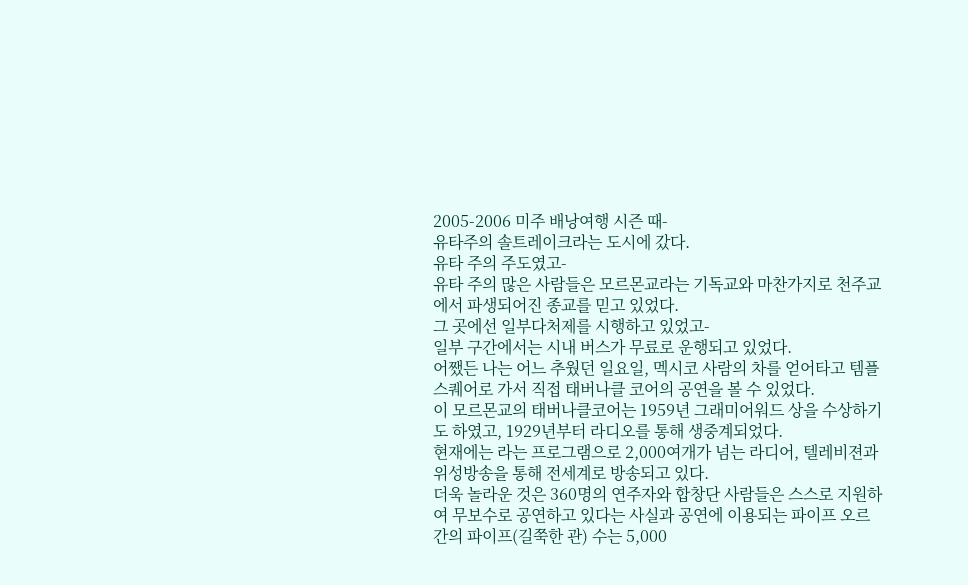2005-2006 미주 배낭여행 시즌 때-
유타주의 솔트레이크라는 도시에 갔다.
유타 주의 주도였고-
유타 주의 많은 사람들은 모르몬교라는 기독교와 마찬가지로 천주교에서 파생되어진 종교를 믿고 있었다.
그 곳에선 일부다처제를 시행하고 있었고-
일부 구간에서는 시내 버스가 무료로 운행되고 있었다.
어쨌든 나는 어느 추웠던 일요일, 멕시코 사람의 차를 얻어타고 템플 스퀘어로 가서 직접 태버나클 코어의 공연을 볼 수 있었다.
이 모르몬교의 태버나클코어는 1959년 그래미어워드 상을 수상하기도 하였고, 1929년부터 라디오를 통해 생중계되었다.
현재에는 라는 프로그램으로 2,000여개가 넘는 라디어, 텔레비젼과 위성방송을 통해 전세계로 방송되고 있다.
더욱 놀라운 것은 360명의 연주자와 합창단 사람들은 스스로 지원하여 무보수로 공연하고 있다는 사실과 공연에 이용되는 파이프 오르간의 파이프(길쭉한 관) 수는 5,000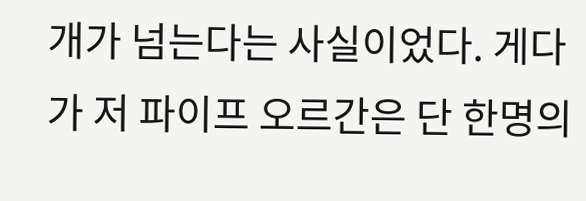개가 넘는다는 사실이었다. 게다가 저 파이프 오르간은 단 한명의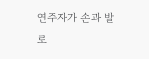연주자가 손과 발로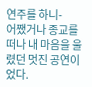연주를 하니-
어쨌거나 종교를 떠나 내 마음을 울렸던 멋진 공연이었다.